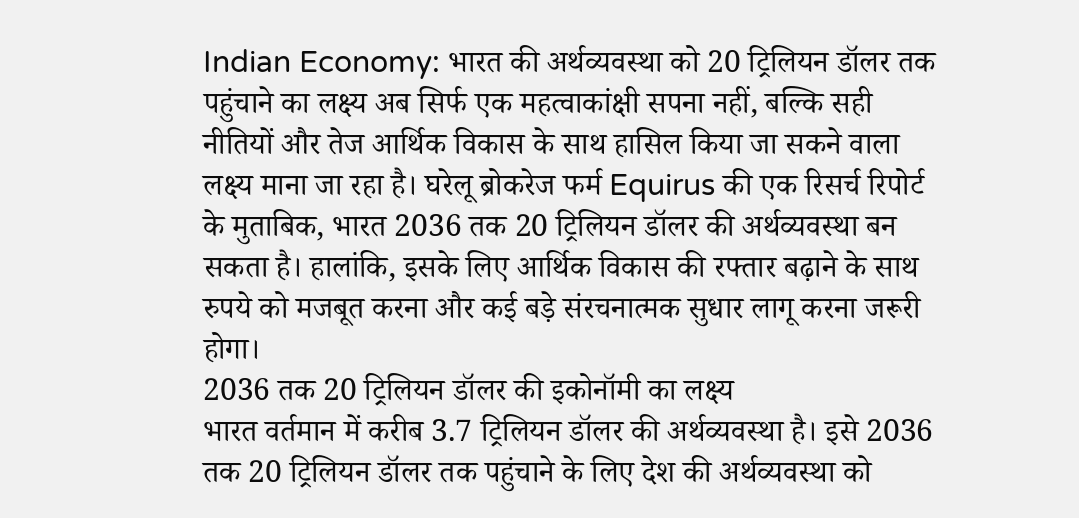Indian Economy: भारत की अर्थव्यवस्था को 20 ट्रिलियन डॉलर तक पहुंचाने का लक्ष्य अब सिर्फ एक महत्वाकांक्षी सपना नहीं, बल्कि सही नीतियों और तेज आर्थिक विकास के साथ हासिल किया जा सकने वाला लक्ष्य माना जा रहा है। घरेलू ब्रोकरेज फर्म Equirus की एक रिसर्च रिपोर्ट के मुताबिक, भारत 2036 तक 20 ट्रिलियन डॉलर की अर्थव्यवस्था बन सकता है। हालांकि, इसके लिए आर्थिक विकास की रफ्तार बढ़ाने के साथ रुपये को मजबूत करना और कई बड़े संरचनात्मक सुधार लागू करना जरूरी होगा।
2036 तक 20 ट्रिलियन डॉलर की इकोनॉमी का लक्ष्य
भारत वर्तमान में करीब 3.7 ट्रिलियन डॉलर की अर्थव्यवस्था है। इसे 2036 तक 20 ट्रिलियन डॉलर तक पहुंचाने के लिए देश की अर्थव्यवस्था को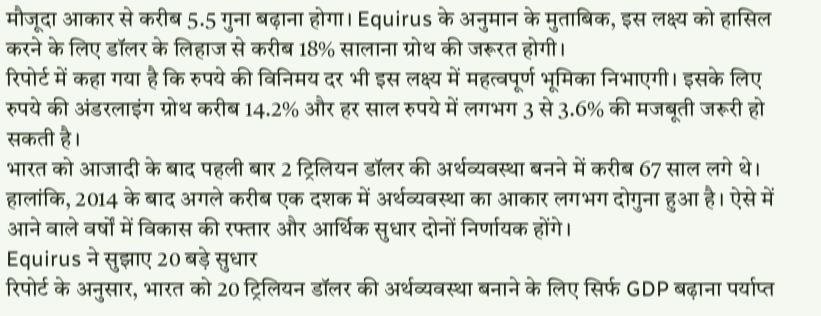मौजूदा आकार से करीब 5.5 गुना बढ़ाना होगा। Equirus के अनुमान के मुताबिक, इस लक्ष्य को हासिल करने के लिए डॉलर के लिहाज से करीब 18% सालाना ग्रोथ की जरूरत होगी।
रिपोर्ट में कहा गया है कि रुपये की विनिमय दर भी इस लक्ष्य में महत्वपूर्ण भूमिका निभाएगी। इसके लिए रुपये की अंडरलाइंग ग्रोथ करीब 14.2% और हर साल रुपये में लगभग 3 से 3.6% की मजबूती जरूरी हो सकती है।
भारत को आजादी के बाद पहली बार 2 ट्रिलियन डॉलर की अर्थव्यवस्था बनने में करीब 67 साल लगे थे। हालांकि, 2014 के बाद अगले करीब एक दशक में अर्थव्यवस्था का आकार लगभग दोगुना हुआ है। ऐसे में आने वाले वर्षों में विकास की रफ्तार और आर्थिक सुधार दोनों निर्णायक होंगे।
Equirus ने सुझाए 20 बड़े सुधार
रिपोर्ट के अनुसार, भारत को 20 ट्रिलियन डॉलर की अर्थव्यवस्था बनाने के लिए सिर्फ GDP बढ़ाना पर्याप्त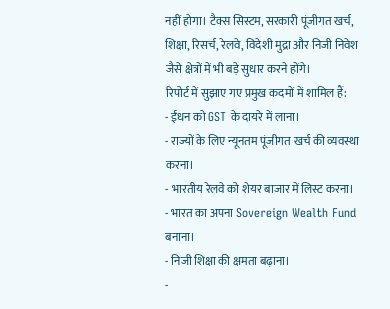नहीं होगा। टैक्स सिस्टम, सरकारी पूंजीगत खर्च, शिक्षा, रिसर्च, रेलवे, विदेशी मुद्रा और निजी निवेश जैसे क्षेत्रों में भी बड़े सुधार करने होंगे।
रिपोर्ट में सुझाए गए प्रमुख कदमों में शामिल हैं:
- ईंधन को GST के दायरे में लाना।
- राज्यों के लिए न्यूनतम पूंजीगत खर्च की व्यवस्था करना।
- भारतीय रेलवे को शेयर बाजार में लिस्ट करना।
- भारत का अपना Sovereign Wealth Fund बनाना।
- निजी शिक्षा की क्षमता बढ़ाना।
-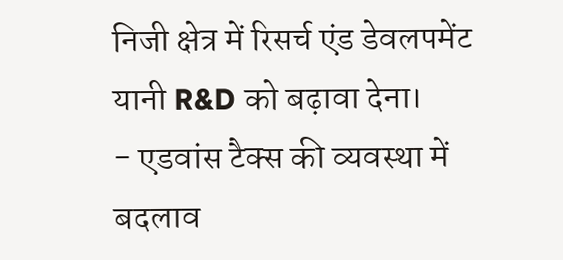निजी क्षेत्र में रिसर्च एंड डेवलपमेंट यानी R&D को बढ़ावा देना।
- एडवांस टैक्स की व्यवस्था में बदलाव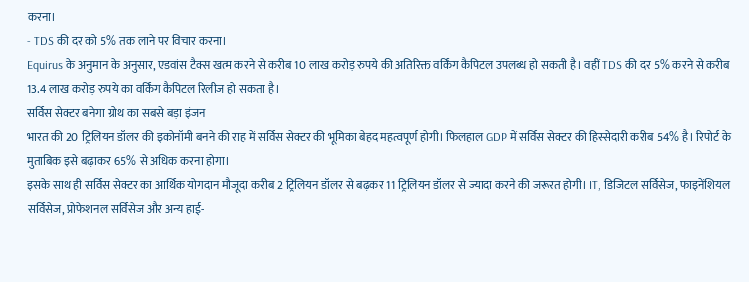करना।
- TDS की दर को 5% तक लाने पर विचार करना।
Equirus के अनुमान के अनुसार, एडवांस टैक्स खत्म करने से करीब 10 लाख करोड़ रुपये की अतिरिक्त वर्किंग कैपिटल उपलब्ध हो सकती है। वहीं TDS की दर 5% करने से करीब 13.4 लाख करोड़ रुपये का वर्किंग कैपिटल रिलीज हो सकता है।
सर्विस सेक्टर बनेगा ग्रोथ का सबसे बड़ा इंजन
भारत की 20 ट्रिलियन डॉलर की इकोनॉमी बनने की राह में सर्विस सेक्टर की भूमिका बेहद महत्वपूर्ण होगी। फिलहाल GDP में सर्विस सेक्टर की हिस्सेदारी करीब 54% है। रिपोर्ट के मुताबिक इसे बढ़ाकर 65% से अधिक करना होगा।
इसके साथ ही सर्विस सेक्टर का आर्थिक योगदान मौजूदा करीब 2 ट्रिलियन डॉलर से बढ़कर 11 ट्रिलियन डॉलर से ज्यादा करने की जरूरत होगी। IT, डिजिटल सर्विसेज, फाइनेंशियल सर्विसेज, प्रोफेशनल सर्विसेज और अन्य हाई-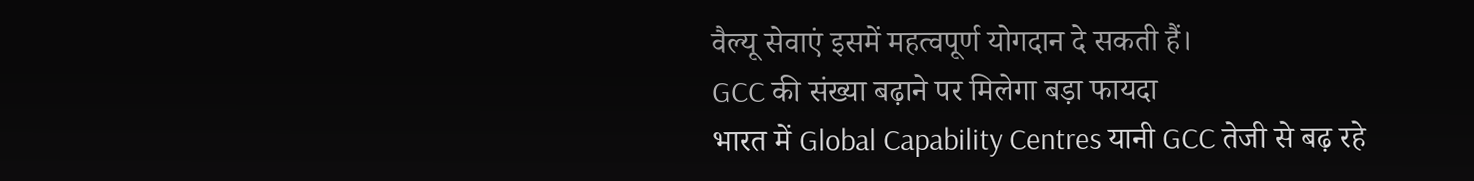वैल्यू सेवाएं इसमें महत्वपूर्ण योगदान दे सकती हैं।
GCC की संख्या बढ़ाने पर मिलेगा बड़ा फायदा
भारत में Global Capability Centres यानी GCC तेजी से बढ़ रहे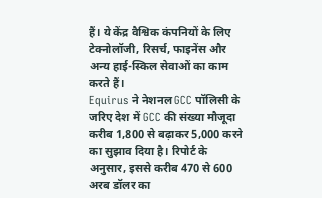हैं। ये केंद्र वैश्विक कंपनियों के लिए टेक्नोलॉजी, रिसर्च, फाइनेंस और अन्य हाई-स्किल सेवाओं का काम करते हैं।
Equirus ने नेशनल GCC पॉलिसी के जरिए देश में GCC की संख्या मौजूदा करीब 1,800 से बढ़ाकर 5,000 करने का सुझाव दिया है। रिपोर्ट के अनुसार, इससे करीब 470 से 600 अरब डॉलर का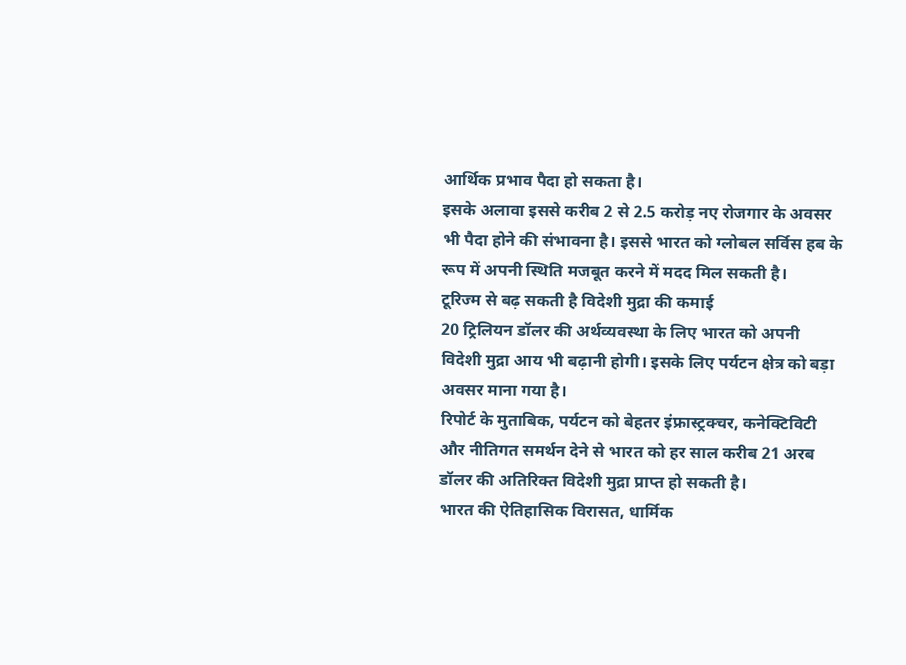आर्थिक प्रभाव पैदा हो सकता है।
इसके अलावा इससे करीब 2 से 2.5 करोड़ नए रोजगार के अवसर भी पैदा होने की संभावना है। इससे भारत को ग्लोबल सर्विस हब के रूप में अपनी स्थिति मजबूत करने में मदद मिल सकती है।
टूरिज्म से बढ़ सकती है विदेशी मुद्रा की कमाई
20 ट्रिलियन डॉलर की अर्थव्यवस्था के लिए भारत को अपनी विदेशी मुद्रा आय भी बढ़ानी होगी। इसके लिए पर्यटन क्षेत्र को बड़ा अवसर माना गया है।
रिपोर्ट के मुताबिक, पर्यटन को बेहतर इंफ्रास्ट्रक्चर, कनेक्टिविटी और नीतिगत समर्थन देने से भारत को हर साल करीब 21 अरब डॉलर की अतिरिक्त विदेशी मुद्रा प्राप्त हो सकती है।
भारत की ऐतिहासिक विरासत, धार्मिक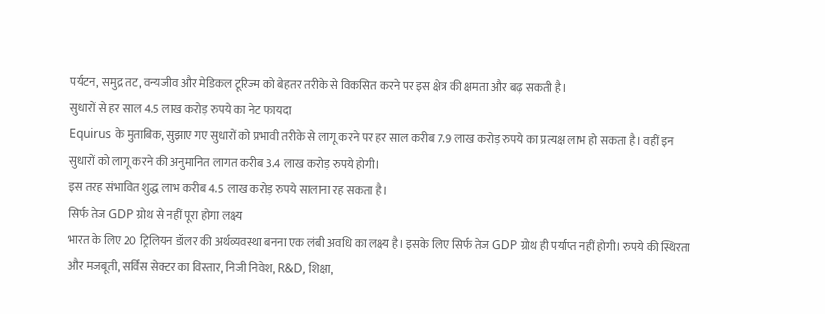पर्यटन, समुद्र तट, वन्यजीव और मेडिकल टूरिज्म को बेहतर तरीके से विकसित करने पर इस क्षेत्र की क्षमता और बढ़ सकती है।
सुधारों से हर साल 4.5 लाख करोड़ रुपये का नेट फायदा
Equirus के मुताबिक, सुझाए गए सुधारों को प्रभावी तरीके से लागू करने पर हर साल करीब 7.9 लाख करोड़ रुपये का प्रत्यक्ष लाभ हो सकता है। वहीं इन सुधारों को लागू करने की अनुमानित लागत करीब 3.4 लाख करोड़ रुपये होगी।
इस तरह संभावित शुद्ध लाभ करीब 4.5 लाख करोड़ रुपये सालाना रह सकता है।
सिर्फ तेज GDP ग्रोथ से नहीं पूरा होगा लक्ष्य
भारत के लिए 20 ट्रिलियन डॉलर की अर्थव्यवस्था बनना एक लंबी अवधि का लक्ष्य है। इसके लिए सिर्फ तेज GDP ग्रोथ ही पर्याप्त नहीं होगी। रुपये की स्थिरता और मजबूती, सर्विस सेक्टर का विस्तार, निजी निवेश, R&D, शिक्षा,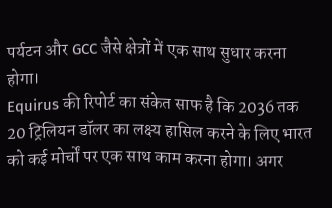पर्यटन और GCC जैसे क्षेत्रों में एक साथ सुधार करना होगा।
Equirus की रिपोर्ट का संकेत साफ है कि 2036 तक 20 ट्रिलियन डॉलर का लक्ष्य हासिल करने के लिए भारत को कई मोर्चों पर एक साथ काम करना होगा। अगर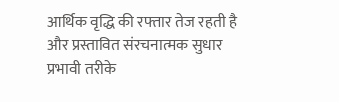आर्थिक वृद्धि की रफ्तार तेज रहती है और प्रस्तावित संरचनात्मक सुधार प्रभावी तरीके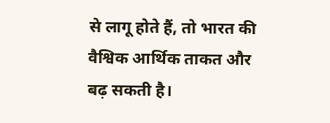से लागू होते हैं, तो भारत की वैश्विक आर्थिक ताकत और बढ़ सकती है।